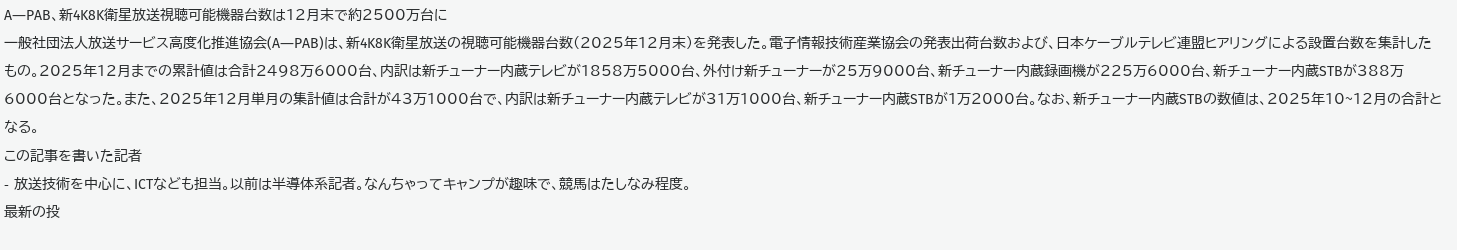A―PAB、新4K8K衛星放送視聴可能機器台数は12月末で約2500万台に
一般社団法人放送サービス高度化推進協会(A―PAB)は、新4K8K衛星放送の視聴可能機器台数(2025年12月末)を発表した。電子情報技術産業協会の発表出荷台数および、日本ケーブルテレビ連盟ヒアリングによる設置台数を集計したもの。2025年12月までの累計値は合計2498万6000台、内訳は新チューナー内蔵テレビが1858万5000台、外付け新チューナーが25万9000台、新チューナー内蔵録画機が225万6000台、新チューナー内蔵STBが388万6000台となった。また、2025年12月単月の集計値は合計が43万1000台で、内訳は新チューナー内蔵テレビが31万1000台、新チューナー内蔵STBが1万2000台。なお、新チューナー内蔵STBの数値は、2025年10~12月の合計となる。
この記事を書いた記者
- 放送技術を中心に、ICTなども担当。以前は半導体系記者。なんちゃってキャンプが趣味で、競馬はたしなみ程度。
最新の投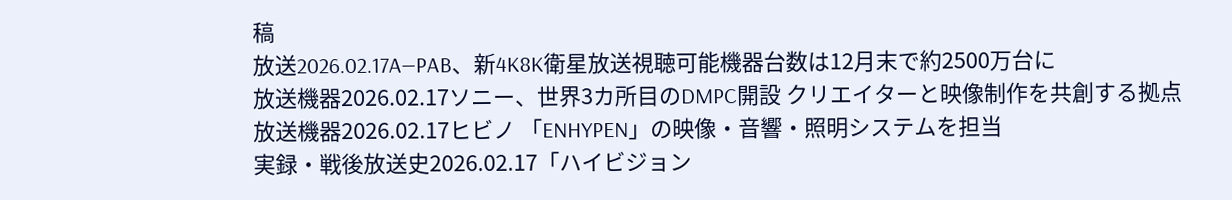稿
放送2026.02.17A―PAB、新4K8K衛星放送視聴可能機器台数は12月末で約2500万台に
放送機器2026.02.17ソニー、世界3カ所目のDMPC開設 クリエイターと映像制作を共創する拠点
放送機器2026.02.17ヒビノ 「ENHYPEN」の映像・音響・照明システムを担当
実録・戦後放送史2026.02.17「ハイビジョン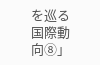を巡る国際動向⑧」